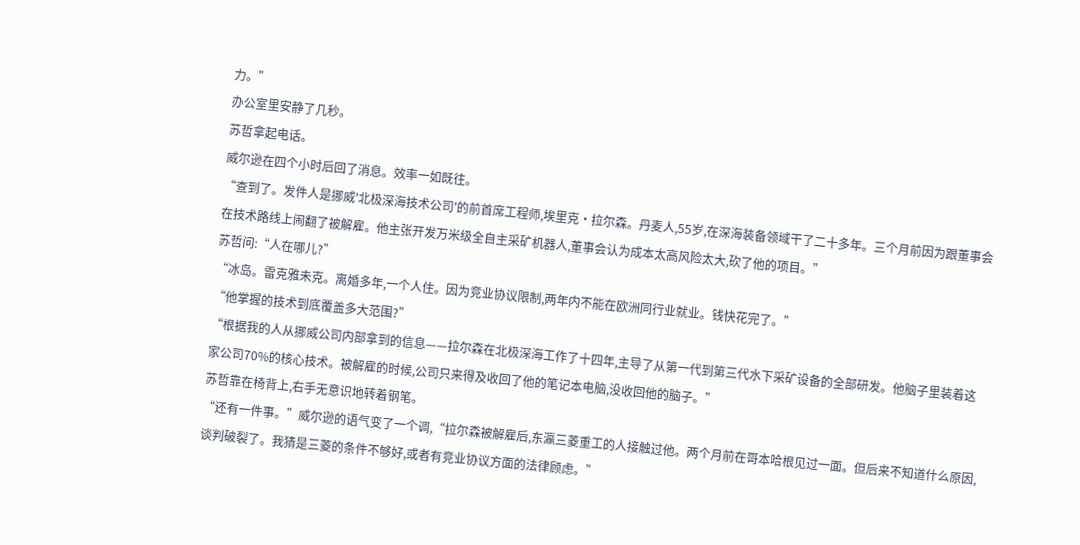力。”
办公室里安静了几秒。
苏哲拿起电话。
威尔逊在四个小时后回了消息。效率一如既往。
“查到了。发件人是挪威'北极深海技术公司'的前首席工程师,埃里克·拉尔森。丹麦人,55岁,在深海装备领域干了二十多年。三个月前因为跟董事会在技术路线上闹翻了被解雇。他主张开发万米级全自主采矿机器人,董事会认为成本太高风险太大,砍了他的项目。”
苏哲问:“人在哪儿?”
“冰岛。雷克雅未克。离婚多年,一个人住。因为竞业协议限制,两年内不能在欧洲同行业就业。钱快花完了。”
“他掌握的技术到底覆盖多大范围?”
“根据我的人从挪威公司内部拿到的信息——拉尔森在北极深海工作了十四年,主导了从第一代到第三代水下采矿设备的全部研发。他脑子里装着这家公司70%的核心技术。被解雇的时候,公司只来得及收回了他的笔记本电脑,没收回他的脑子。”
苏哲靠在椅背上,右手无意识地转着钢笔。
“还有一件事。”威尔逊的语气变了一个调,“拉尔森被解雇后,东瀛三菱重工的人接触过他。两个月前在哥本哈根见过一面。但后来不知道什么原因,谈判破裂了。我猜是三菱的条件不够好,或者有竞业协议方面的法律顾虑。”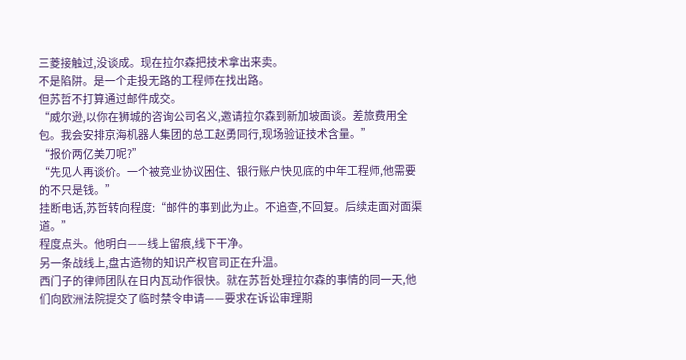三菱接触过,没谈成。现在拉尔森把技术拿出来卖。
不是陷阱。是一个走投无路的工程师在找出路。
但苏哲不打算通过邮件成交。
“威尔逊,以你在狮城的咨询公司名义,邀请拉尔森到新加坡面谈。差旅费用全包。我会安排京海机器人集团的总工赵勇同行,现场验证技术含量。”
“报价两亿美刀呢?”
“先见人再谈价。一个被竞业协议困住、银行账户快见底的中年工程师,他需要的不只是钱。”
挂断电话,苏哲转向程度:“邮件的事到此为止。不追查,不回复。后续走面对面渠道。”
程度点头。他明白——线上留痕,线下干净。
另一条战线上,盘古造物的知识产权官司正在升温。
西门子的律师团队在日内瓦动作很快。就在苏哲处理拉尔森的事情的同一天,他们向欧洲法院提交了临时禁令申请——要求在诉讼审理期